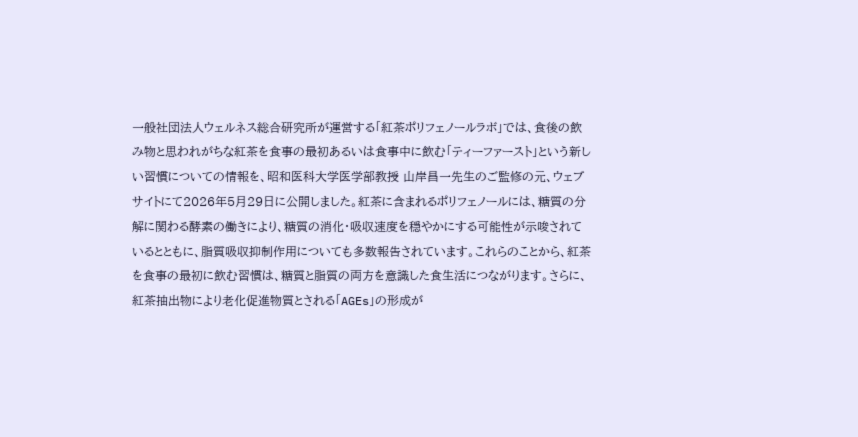一般社団法人ウェルネス総合研究所が運営する「紅茶ポリフェノールラボ」では、食後の飲み物と思われがちな紅茶を食事の最初あるいは食事中に飲む「ティーファースト」という新しい習慣についての情報を、昭和医科大学医学部教授 山岸昌一先生のご監修の元、ウェブサイトにて2026年5月29日に公開しました。紅茶に含まれるポリフェノールには、糖質の分解に関わる酵素の働きにより、糖質の消化・吸収速度を穏やかにする可能性が示唆されているとともに、脂質吸収抑制作用についても多数報告されています。これらのことから、紅茶を食事の最初に飲む習慣は、糖質と脂質の両方を意識した食生活につながります。さらに、紅茶抽出物により老化促進物質とされる「AGEs」の形成が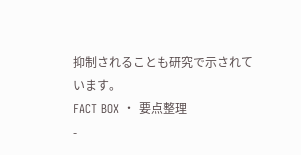抑制されることも研究で示されています。
FACT BOX ・ 要点整理
-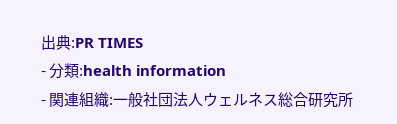出典:PR TIMES
- 分類:health information
- 関連組織:一般社団法人ウェルネス総合研究所